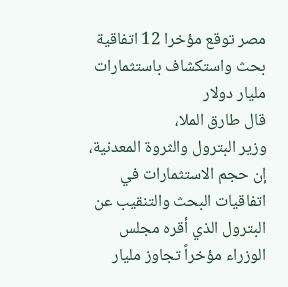مصر توقع مؤخرا 12 اتفاقية بحث واستكشاف باستثمارات مليار دولار
قال طارق الملا،
وزير البترول والثروة المعدنية، إن حجم الاستثمارات في اتفاقيات البحث والتنقيب عن
البترول الذي أقره مجلس الوزراء مؤخراً تجاوز مليار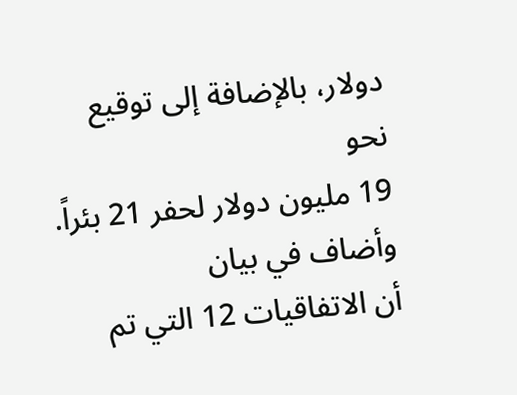دولار، بالإضافة إلى توقيع نحو
19 مليون دولار لحفر 21 بئراً.
وأضاف في بيان
أن الاتفاقيات 12 التي تم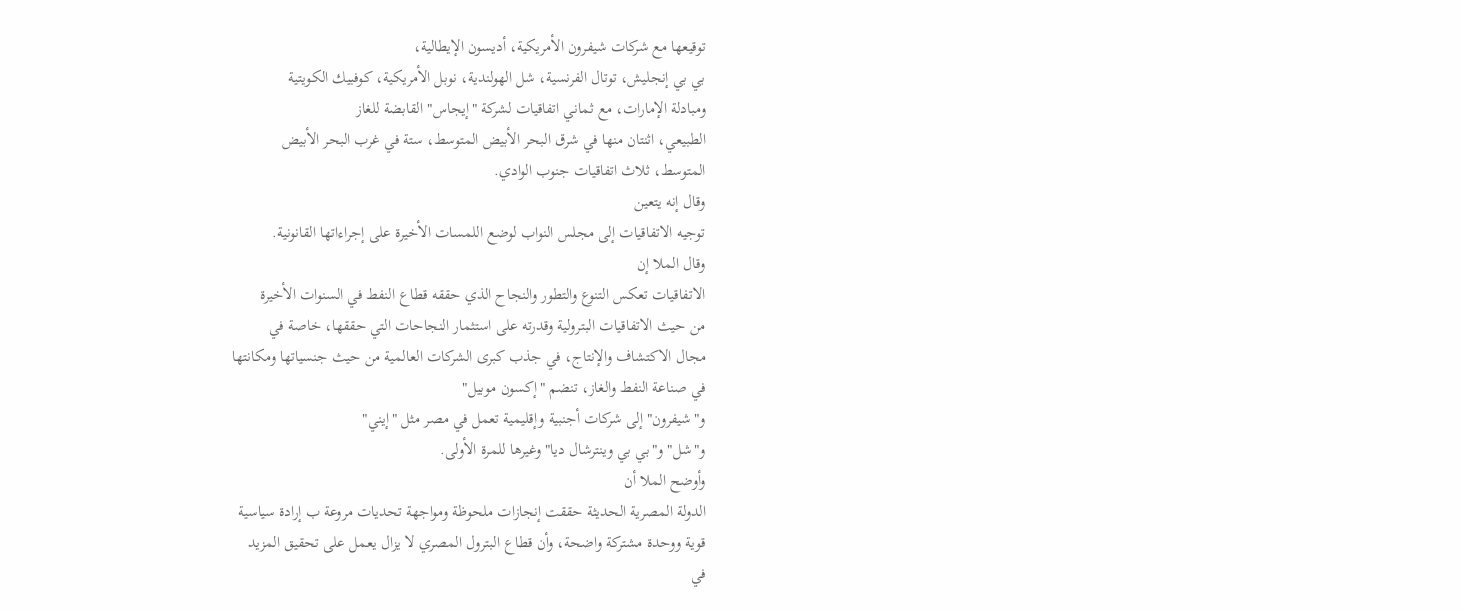توقيعها مع شركات شيفرون الأمريكية، أديسون الإيطالية،
بي بي إنجليش، توتال الفرنسية، شل الهولندية، نوبل الأمريكية، كوفبيك الكويتية
ومبادلة الإمارات، مع ثماني اتفاقيات لشركة "إيجاس" القابضة للغاز
الطبيعي، اثنتان منها في شرق البحر الأبيض المتوسط، ستة في غرب البحر الأبيض
المتوسط، ثلاث اتفاقيات جنوب الوادي.
وقال إنه يتعين
توجيه الاتفاقيات إلى مجلس النواب لوضع اللمسات الأخيرة على إجراءاتها القانونية.
وقال الملا إن
الاتفاقيات تعكس التنوع والتطور والنجاح الذي حققه قطاع النفط في السنوات الأخيرة
من حيث الاتفاقيات البترولية وقدرته على استثمار النجاحات التي حققها، خاصة في
مجال الاكتشاف والإنتاج، في جذب كبرى الشركات العالمية من حيث جنسياتها ومكانتها
في صناعة النفط والغاز، تنضم "إكسون موبيل"
و"شيفرون" إلى شركات أجنبية وإقليمية تعمل في مصر مثل "إيني"
و"شل" و"بي بي وينترشال ديا" وغيرها للمرة الأولى.
وأوضح الملا أن
الدولة المصرية الحديثة حققت إنجازات ملحوظة ومواجهة تحديات مروعة ب إرادة سياسية
قوية ووحدة مشتركة واضحة، وأن قطاع البترول المصري لا يزال يعمل على تحقيق المزيد
في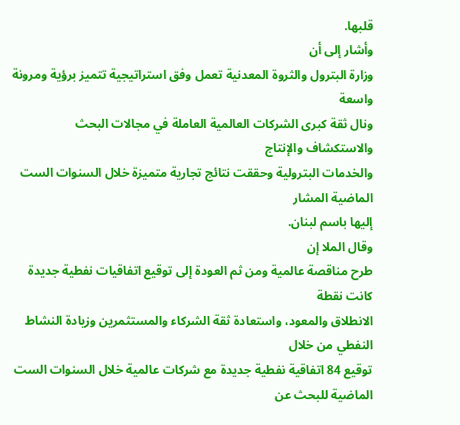قلبها.
وأشار إلى أن
وزارة البترول والثروة المعدنية تعمل وفق استراتيجية تتميز برؤية ومرونة واسعة
ونال ثقة كبرى الشركات العالمية العاملة في مجالات البحث والاستكشاف والإنتاج
والخدمات البترولية وحققت نتائج تجارية متميزة خلال السنوات الست الماضية المشار
إليها باسم لبنان.
وقال الملا إن
طرح مناقصة عالمية ومن ثم العودة إلى توقيع اتفاقيات نفطية جديدة كانت نقطة
الانطلاق والمعود، واستعادة ثقة الشركاء والمستثمرين وزيادة النشاط النفطي من خلال
توقيع 84 اتفاقية نفطية جديدة مع شركات عالمية خلال السنوات الست الماضية للبحث عن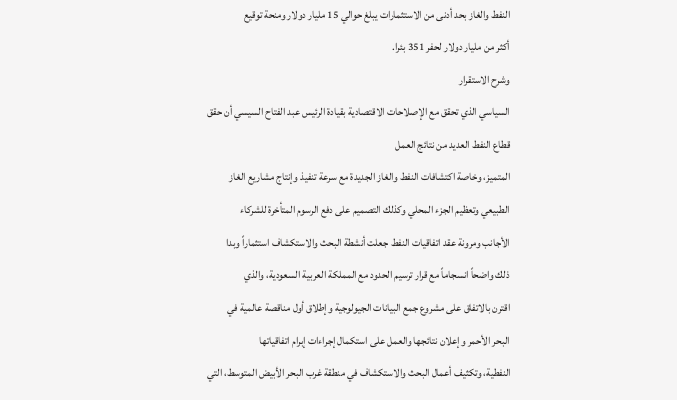النفط والغاز بحد أدنى من الاستثمارات يبلغ حوالي 15 مليار دولار ومنحة توقيع
أكثر من مليار دولار لحفر 351 بئرا.
وشرح الاستقرار
السياسي الذي تحقق مع الإصلاحات الاقتصادية بقيادة الرئيس عبد الفتاح السيسي أن حقق قطاع النفط العديد من نتائج العمل
المتميز، وخاصة اكتشافات النفط والغاز الجديدة مع سرعة تنفيذ وإنتاج مشاريع الغاز
الطبيعي وتعظيم الجزء المحلي وكذلك التصميم على دفع الرسوم المتأخرة للشركاء
الأجانب ومرونة عقد اتفاقيات النفط جعلت أنشطة البحث والاستكشاف استثماراً وبدا
ذلك واضحاً انسجاماً مع قرار ترسيم الحدود مع المملكة العربية السعودية، والذي
اقترن بالاتفاق على مشروع جمع البيانات الجيولوجية وإطلاق أول مناقصة عالمية في
البحر الأحمر وإعلان نتائجها والعمل على استكمال إجراءات إبرام اتفاقياتها
النفطية، وتكثيف أعمال البحث والاستكشاف في منطقة غرب البحر الأبيض المتوسط، التي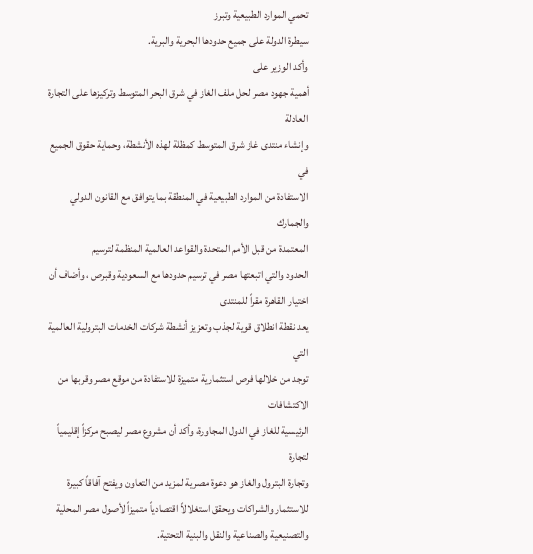تحمي الموارد الطبيعية وتبرز
سيطرة الدولة على جميع حدودها البحرية والبرية.
وأكد الوزير على
أهمية جهود مصر لحل ملف الغاز في شرق البحر المتوسط وتركيزها على التجارة العادلة
وإنشاء منتدى غاز شرق المتوسط كمظلة لهذه الأنشطة، وحماية حقوق الجميع في
الاستفادة من الموارد الطبيعية في المنطقة بما يتوافق مع القانون الدولي والجمارك
المعتمدة من قبل الأمم المتحدة والقواعد العالمية المنظمة لترسيم
الحدود والتي اتبعتها مصر في ترسيم حدودها مع السعودية وقبرص ، وأضاف أن اختيار القاهرة مقراً للمنتدى
يعد نقطة انطلاق قوية لجذب وتعزيز أنشطة شركات الخدمات البترولية العالمية التي
توجد من خلالها فرص استثمارية متميزة للاستفادة من موقع مصر وقربها من الاكتشافات
الرئيسية للغاز في الدول المجاورة، وأكد أن مشروع مصر ليصبح مركزاً إقليمياً لتجارة
وتجارة البترول والغاز هو دعوة مصرية لمزيد من التعاون ويفتح آفاقاً كبيرة
للاستثمار والشراكات ويحقق استغلالاً اقتصادياً متميزاً لأصول مصر المحلية
والتصنيعية والصناعية والنقل والبنية التحتية.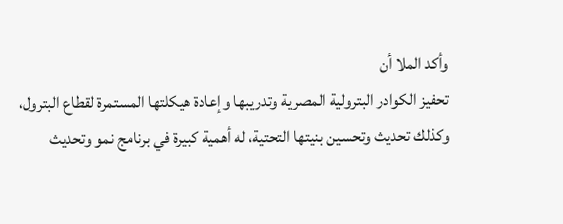وأكد الملا أن
تحفيز الكوادر البترولية المصرية وتدريبها وإعادة هيكلتها المستمرة لقطاع البترول،
وكذلك تحديث وتحسين بنيتها التحتية، له أهمية كبيرة في برنامج نمو وتحديث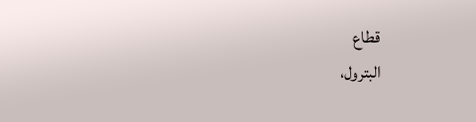قطاع
البترول،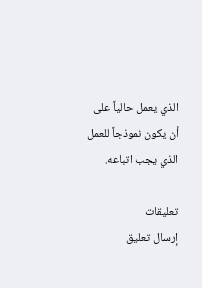الذي يعمل حالياً على أن يكون نموذجاً للعمل الذي يجب اتباعه.

تعليقات
إرسال تعليق